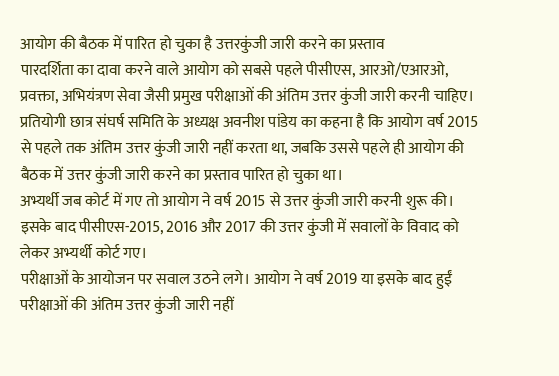आयोग की बैठक में पारित हो चुका है उत्तरकुंजी जारी करने का प्रस्ताव
पारदर्शिता का दावा करने वाले आयोग को सबसे पहले पीसीएस, आरओ/एआरओ, प्रवक्ता, अभियंत्रण सेवा जैसी प्रमुख परीक्षाओं की अंतिम उत्तर कुंजी जारी करनी चाहिए। प्रतियोगी छात्र संघर्ष समिति के अध्यक्ष अवनीश पांडेय का कहना है कि आयोग वर्ष 2015 से पहले तक अंतिम उत्तर कुंजी जारी नहीं करता था, जबकि उससे पहले ही आयोग की बैठक में उत्तर कुंजी जारी करने का प्रस्ताव पारित हो चुका था।
अभ्यर्थी जब कोर्ट में गए तो आयोग ने वर्ष 2015 से उत्तर कुंजी जारी करनी शुरू की। इसके बाद पीसीएस-2015, 2016 और 2017 की उत्तर कुंजी में सवालों के विवाद को लेकर अभ्यर्थी कोर्ट गए।
परीक्षाओं के आयोजन पर सवाल उठने लगे। आयोग ने वर्ष 2019 या इसके बाद हुईं परीक्षाओं की अंतिम उत्तर कुंजी जारी नहीं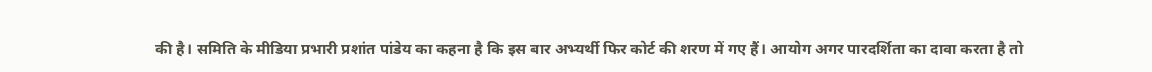की है। समिति के मीडिया प्रभारी प्रशांत पांडेय का कहना है कि इस बार अभ्यर्थी फिर कोर्ट की शरण में गए हैं। आयोग अगर पारदर्शिता का दावा करता है तो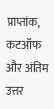प्राप्तांक, कटऑफ और अंतिम उत्तर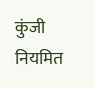कुंजी नियमित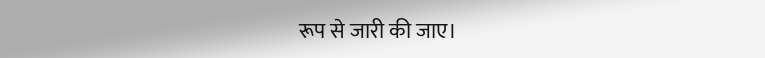रूप से जारी की जाए।